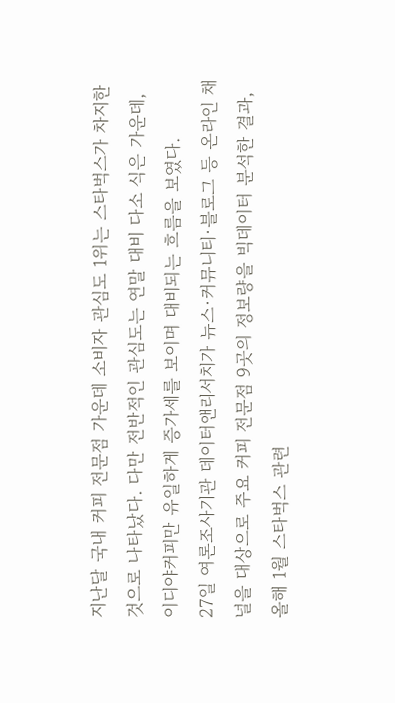지난달 국내 커피 전문점 가운데 소비자 관심도 1위는 스타벅스가 차지한 것으로 나타났다. 다만 전반적인 관심도는 연말 대비 다소 식은 가운데, 이디야커피만 유일하게 증가세를 보이며 대비되는 흐름을 보였다.
27일 여론조사기관 데이터앤리서치가 뉴스·커뮤니티·블로그 등 온라인 채널을 대상으로 주요 커피 전문점 9곳의 정보량을 빅데이터 분석한 결과, 올해 1월 스타벅스 관련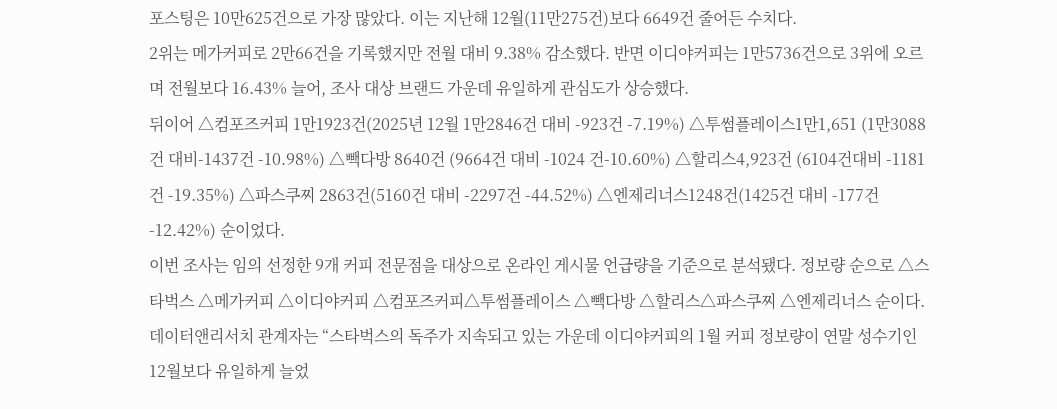포스팅은 10만625건으로 가장 많았다. 이는 지난해 12월(11만275건)보다 6649건 줄어든 수치다.
2위는 메가커피로 2만66건을 기록했지만 전월 대비 9.38% 감소했다. 반면 이디야커피는 1만5736건으로 3위에 오르며 전월보다 16.43% 늘어, 조사 대상 브랜드 가운데 유일하게 관심도가 상승했다.
뒤이어 △컴포즈커피 1만1923건(2025년 12월 1만2846건 대비 -923건 -7.19%) △투썸플레이스1만1,651 (1만3088건 대비-1437건 -10.98%) △빽다방 8640건 (9664건 대비 -1024 건-10.60%) △할리스4,923건 (6104건대비 -1181건 -19.35%) △파스쿠찌 2863건(5160건 대비 -2297건 -44.52%) △엔제리너스1248건(1425건 대비 -177건 -12.42%) 순이었다.
이번 조사는 임의 선정한 9개 커피 전문점을 대상으로 온라인 게시물 언급량을 기준으로 분석됐다. 정보량 순으로 △스타벅스 △메가커피 △이디야커피 △컴포즈커피△투썸플레이스 △빽다방 △할리스△파스쿠찌 △엔제리너스 순이다.
데이터앤리서치 관계자는 “스타벅스의 독주가 지속되고 있는 가운데 이디야커피의 1월 커피 정보량이 연말 성수기인 12월보다 유일하게 늘었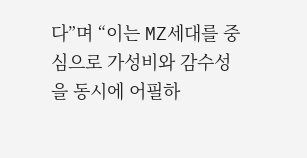다”며 “이는 MZ세대를 중심으로 가성비와 감수성을 동시에 어필하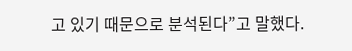고 있기 때문으로 분석된다”고 말했다.